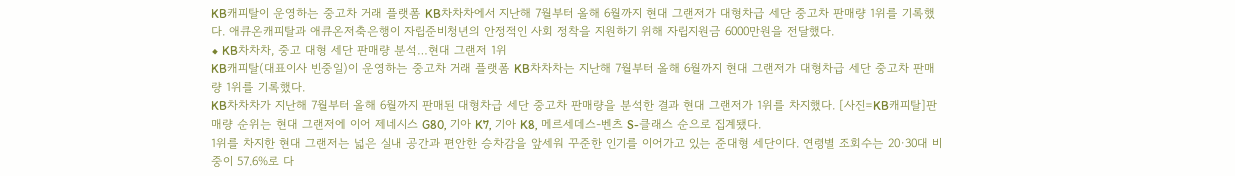KB캐피탈이 운영하는 중고차 거래 플랫폼 KB차차차에서 지난해 7월부터 올해 6월까지 현대 그랜저가 대형차급 세단 중고차 판매량 1위를 기록했다. 애큐온캐피탈과 애큐온저축은행이 자립준비청년의 안정적인 사회 정착을 지원하기 위해 자립지원금 6000만원을 전달했다.
◆ KB차차차, 중고 대형 세단 판매량 분석…현대 그랜저 1위
KB캐피탈(대표이사 빈중일)이 운영하는 중고차 거래 플랫폼 KB차차차는 지난해 7월부터 올해 6월까지 현대 그랜저가 대형차급 세단 중고차 판매량 1위를 기록했다.
KB차차차가 지난해 7월부터 올해 6월까지 판매된 대형차급 세단 중고차 판매량을 분석한 결과 현대 그랜저가 1위를 차지했다. [사진=KB캐피탈]판매량 순위는 현대 그랜저에 이어 제네시스 G80, 기아 K7, 기아 K8, 메르세데스-벤츠 S-클래스 순으로 집계됐다.
1위를 차지한 현대 그랜저는 넓은 실내 공간과 편안한 승차감을 앞세워 꾸준한 인기를 이어가고 있는 준대형 세단이다. 연령별 조회수는 20·30대 비중이 57.6%로 다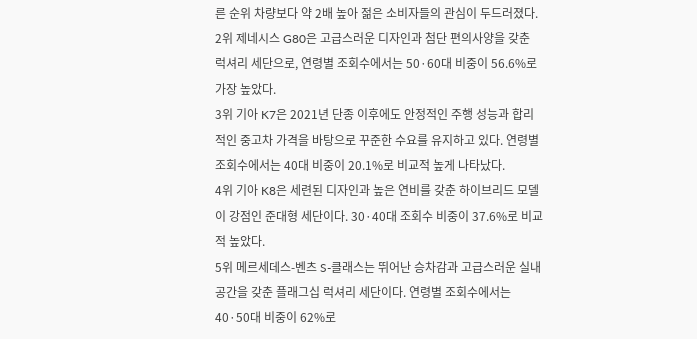른 순위 차량보다 약 2배 높아 젊은 소비자들의 관심이 두드러졌다.
2위 제네시스 G80은 고급스러운 디자인과 첨단 편의사양을 갖춘 럭셔리 세단으로, 연령별 조회수에서는 50·60대 비중이 56.6%로 가장 높았다.
3위 기아 K7은 2021년 단종 이후에도 안정적인 주행 성능과 합리적인 중고차 가격을 바탕으로 꾸준한 수요를 유지하고 있다. 연령별 조회수에서는 40대 비중이 20.1%로 비교적 높게 나타났다.
4위 기아 K8은 세련된 디자인과 높은 연비를 갖춘 하이브리드 모델이 강점인 준대형 세단이다. 30·40대 조회수 비중이 37.6%로 비교적 높았다.
5위 메르세데스-벤츠 S-클래스는 뛰어난 승차감과 고급스러운 실내 공간을 갖춘 플래그십 럭셔리 세단이다. 연령별 조회수에서는 40·50대 비중이 62%로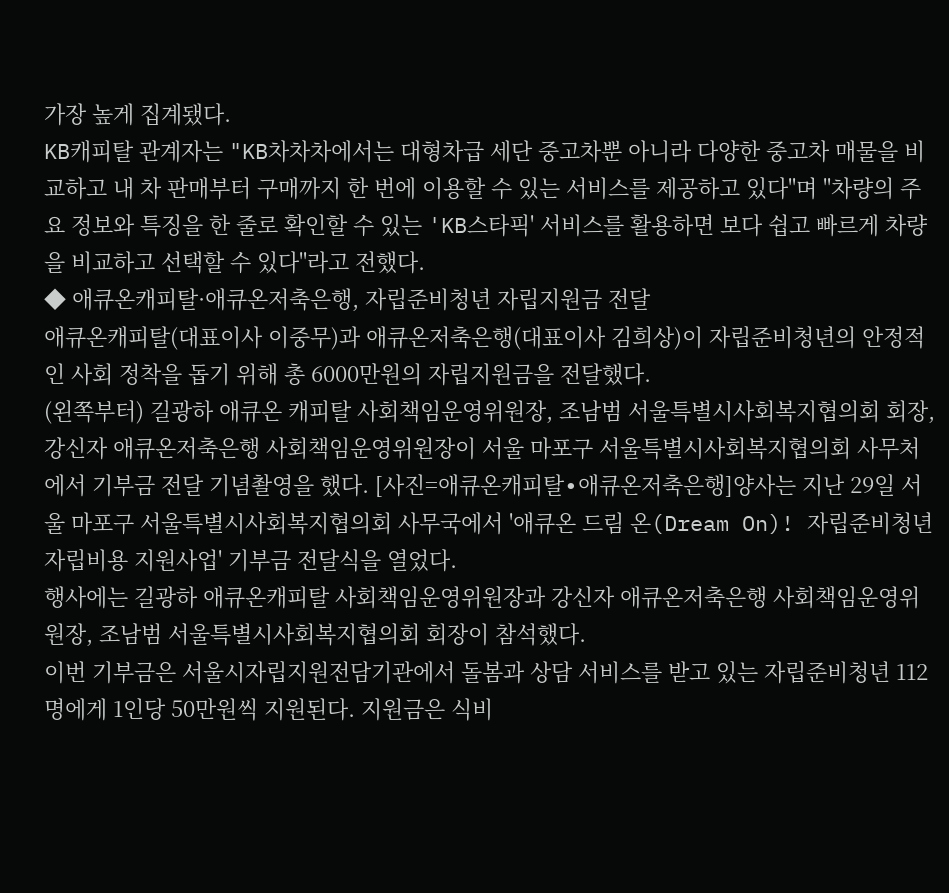가장 높게 집계됐다.
KB캐피탈 관계자는 "KB차차차에서는 대형차급 세단 중고차뿐 아니라 다양한 중고차 매물을 비교하고 내 차 판매부터 구매까지 한 번에 이용할 수 있는 서비스를 제공하고 있다"며 "차량의 주요 정보와 특징을 한 줄로 확인할 수 있는 'KB스타픽' 서비스를 활용하면 보다 쉽고 빠르게 차량을 비교하고 선택할 수 있다"라고 전했다.
◆ 애큐온캐피탈·애큐온저축은행, 자립준비청년 자립지원금 전달
애큐온캐피탈(대표이사 이중무)과 애큐온저축은행(대표이사 김희상)이 자립준비청년의 안정적인 사회 정착을 돕기 위해 총 6000만원의 자립지원금을 전달했다.
(왼쪽부터) 길광하 애큐온 캐피탈 사회책임운영위원장, 조남범 서울특별시사회복지협의회 회장, 강신자 애큐온저축은행 사회책임운영위원장이 서울 마포구 서울특별시사회복지협의회 사무처에서 기부금 전달 기념촬영을 했다. [사진=애큐온캐피탈∙애큐온저축은행]양사는 지난 29일 서울 마포구 서울특별시사회복지협의회 사무국에서 '애큐온 드림 온(Dream On)! 자립준비청년 자립비용 지원사업' 기부금 전달식을 열었다.
행사에는 길광하 애큐온캐피탈 사회책임운영위원장과 강신자 애큐온저축은행 사회책임운영위원장, 조남범 서울특별시사회복지협의회 회장이 참석했다.
이번 기부금은 서울시자립지원전담기관에서 돌봄과 상담 서비스를 받고 있는 자립준비청년 112명에게 1인당 50만원씩 지원된다. 지원금은 식비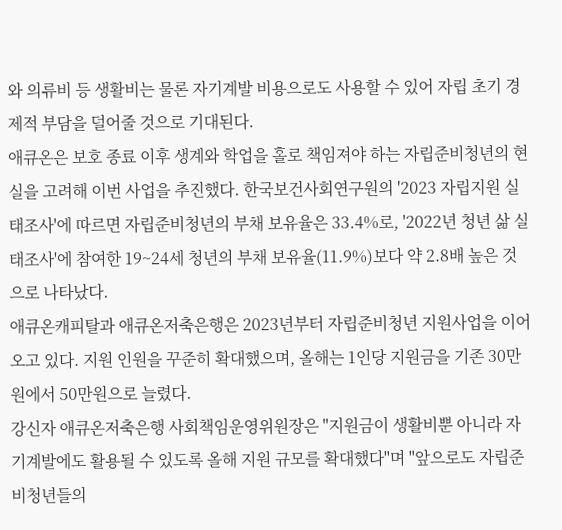와 의류비 등 생활비는 물론 자기계발 비용으로도 사용할 수 있어 자립 초기 경제적 부담을 덜어줄 것으로 기대된다.
애큐온은 보호 종료 이후 생계와 학업을 홀로 책임져야 하는 자립준비청년의 현실을 고려해 이번 사업을 추진했다. 한국보건사회연구원의 '2023 자립지원 실태조사'에 따르면 자립준비청년의 부채 보유율은 33.4%로, '2022년 청년 삶 실태조사'에 참여한 19~24세 청년의 부채 보유율(11.9%)보다 약 2.8배 높은 것으로 나타났다.
애큐온캐피탈과 애큐온저축은행은 2023년부터 자립준비청년 지원사업을 이어오고 있다. 지원 인원을 꾸준히 확대했으며, 올해는 1인당 지원금을 기존 30만원에서 50만원으로 늘렸다.
강신자 애큐온저축은행 사회책임운영위원장은 "지원금이 생활비뿐 아니라 자기계발에도 활용될 수 있도록 올해 지원 규모를 확대했다"며 "앞으로도 자립준비청년들의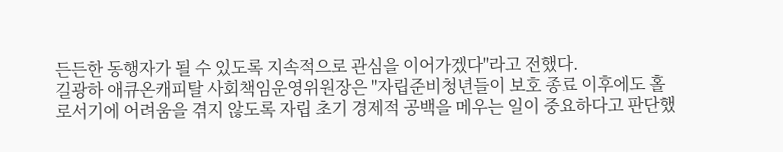든든한 동행자가 될 수 있도록 지속적으로 관심을 이어가겠다"라고 전했다.
길광하 애큐온캐피탈 사회책임운영위원장은 "자립준비청년들이 보호 종료 이후에도 홀로서기에 어려움을 겪지 않도록 자립 초기 경제적 공백을 메우는 일이 중요하다고 판단했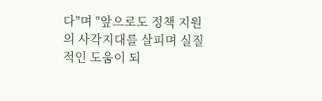다"며 "앞으로도 정책 지원의 사각지대를 살피며 실질적인 도움이 되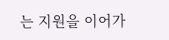는 지원을 이어가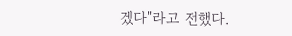겠다"라고 전했다.